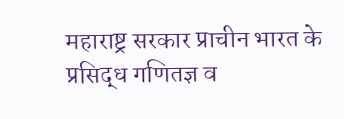महाराष्ट्र सरकार प्राचीन भारत के प्रसिद्ध गणितज्ञ व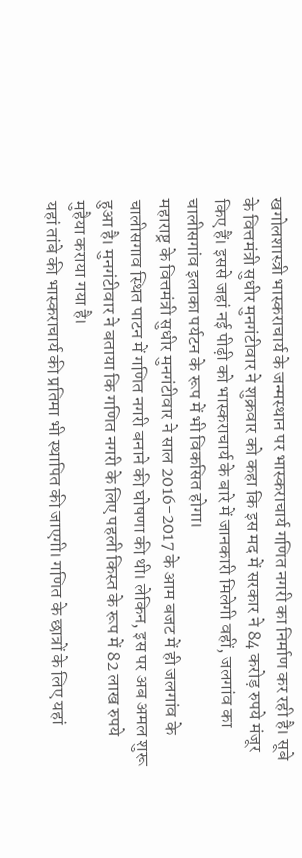खगोलशास्त्री भास्कराचार्य के जन्मस्थान पर भास्कराचार्य गणित नगरी का निर्माण कर रही है। सूबे के वित्तमंत्री सुधीर मुनगंटीवार ने शुक्रवार को कहा कि इस मद में सरकार ने 84 करोड़ रुपये मंजूर किए हैं। इससे जहां नई पीढ़ी को भास्कराचार्य के बारे में जानकारी मिलेगी वहीं, जलगांव का चालीसगांव इलाका पर्यटन के रूप में भी विकसित होगा।
महाराष्ट्र के वित्तमंत्री सुधीर मुनगंटीवार ने साल 2016-2017 के आम बजट में ही जलगांव के चालीसगाव स्थित पाटन में गणित नगरी बनाने की घोषणा की थी। लेकिन, इस पर अब अमल शुरू हुआ है। मुनगंटीवार ने बताया कि गणित नगरी के लिए पहली किस्त के रूप में 82 लाख रुपये मुहैया कराया गया है।
यहां तांबे की भास्कराचार्य की प्रतिमा भी स्थापित की जाएगी। गणित के छात्रों के लिए यहां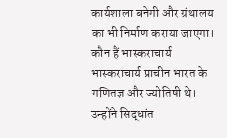कार्यशाला बनेगी और ग्रंथालय का भी निर्माण कराया जाएगा।
कौन हैं भास्कराचार्य
भास्कराचार्य प्राचीन भारत के गणितज्ञ और ज्योतिषी थे। उन्होंने सिद्धांत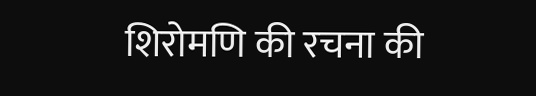शिरोमणि की रचना की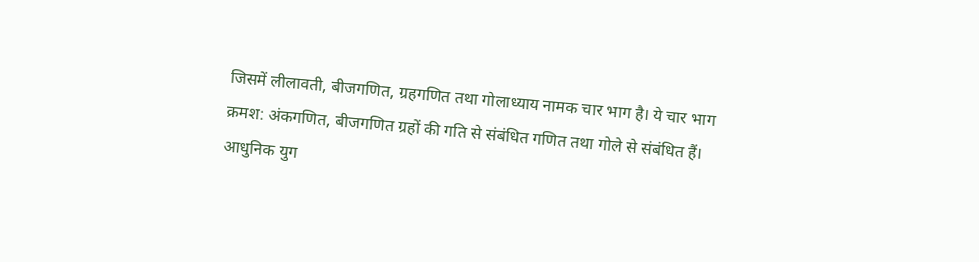जिसमें लीलावती, बीजगणित, ग्रहगणित तथा गोलाध्याय नामक चार भाग है। ये चार भाग क्रमश: अंकगणित, बीजगणित ग्रहों की गति से संबंधित गणित तथा गोले से संबंधित हैं।
आधुनिक युग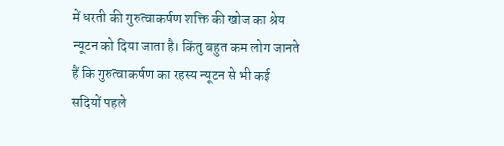में धरती की गुरुत्वाकर्षण शक्ति की खोज का श्रेय न्यूटन को दिया जाता है। किंतु बहुत कम लोग जानते हैं कि गुरुत्वाकर्षण का रहस्य न्यूटन से भी कई सदियों पहले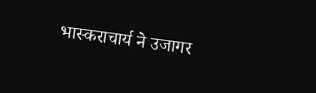भास्कराचार्य ने उजागर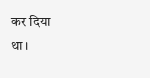कर दिया
था।